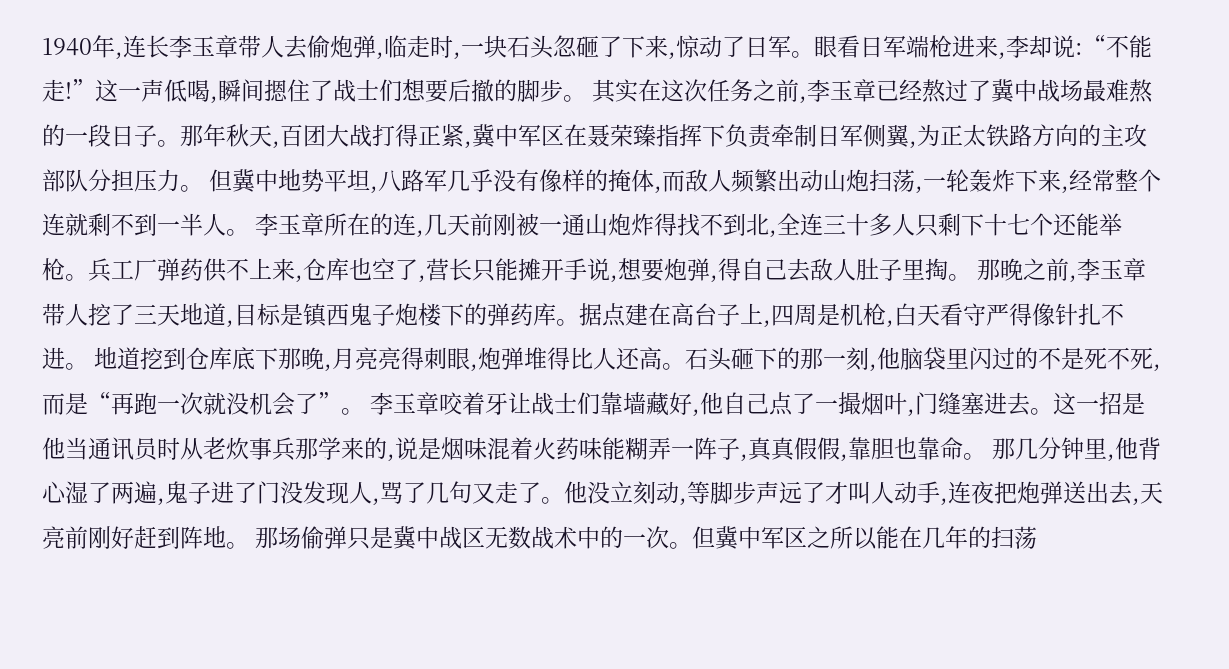1940年,连长李玉章带人去偷炮弹,临走时,一块石头忽砸了下来,惊动了日军。眼看日军端枪进来,李却说:“不能走!”这一声低喝,瞬间摁住了战士们想要后撤的脚步。 其实在这次任务之前,李玉章已经熬过了冀中战场最难熬的一段日子。那年秋天,百团大战打得正紧,冀中军区在聂荣臻指挥下负责牵制日军侧翼,为正太铁路方向的主攻部队分担压力。 但冀中地势平坦,八路军几乎没有像样的掩体,而敌人频繁出动山炮扫荡,一轮轰炸下来,经常整个连就剩不到一半人。 李玉章所在的连,几天前刚被一通山炮炸得找不到北,全连三十多人只剩下十七个还能举枪。兵工厂弹药供不上来,仓库也空了,营长只能摊开手说,想要炮弹,得自己去敌人肚子里掏。 那晚之前,李玉章带人挖了三天地道,目标是镇西鬼子炮楼下的弹药库。据点建在高台子上,四周是机枪,白天看守严得像针扎不进。 地道挖到仓库底下那晚,月亮亮得刺眼,炮弹堆得比人还高。石头砸下的那一刻,他脑袋里闪过的不是死不死,而是“再跑一次就没机会了”。 李玉章咬着牙让战士们靠墙藏好,他自己点了一撮烟叶,门缝塞进去。这一招是他当通讯员时从老炊事兵那学来的,说是烟味混着火药味能糊弄一阵子,真真假假,靠胆也靠命。 那几分钟里,他背心湿了两遍,鬼子进了门没发现人,骂了几句又走了。他没立刻动,等脚步声远了才叫人动手,连夜把炮弹送出去,天亮前刚好赶到阵地。 那场偷弹只是冀中战区无数战术中的一次。但冀中军区之所以能在几年的扫荡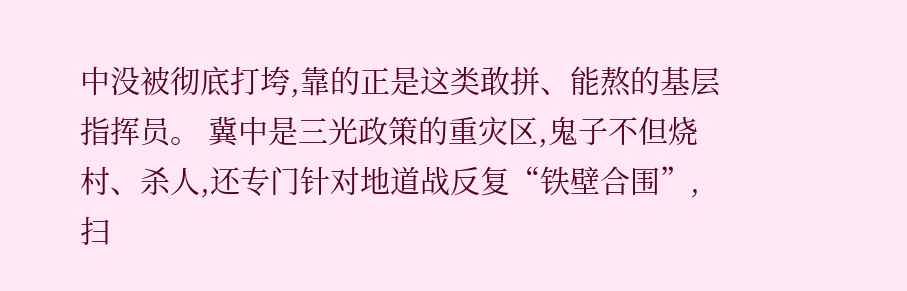中没被彻底打垮,靠的正是这类敢拼、能熬的基层指挥员。 冀中是三光政策的重灾区,鬼子不但烧村、杀人,还专门针对地道战反复“铁壁合围”,扫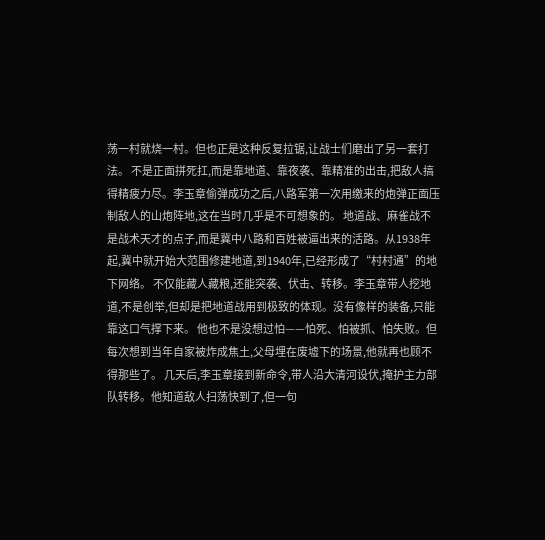荡一村就烧一村。但也正是这种反复拉锯,让战士们磨出了另一套打法。 不是正面拼死扛,而是靠地道、靠夜袭、靠精准的出击,把敌人搞得精疲力尽。李玉章偷弹成功之后,八路军第一次用缴来的炮弹正面压制敌人的山炮阵地,这在当时几乎是不可想象的。 地道战、麻雀战不是战术天才的点子,而是冀中八路和百姓被逼出来的活路。从1938年起,冀中就开始大范围修建地道,到1940年,已经形成了“村村通”的地下网络。 不仅能藏人藏粮,还能突袭、伏击、转移。李玉章带人挖地道,不是创举,但却是把地道战用到极致的体现。没有像样的装备,只能靠这口气撑下来。 他也不是没想过怕——怕死、怕被抓、怕失败。但每次想到当年自家被炸成焦土,父母埋在废墟下的场景,他就再也顾不得那些了。 几天后,李玉章接到新命令,带人沿大清河设伏,掩护主力部队转移。他知道敌人扫荡快到了,但一句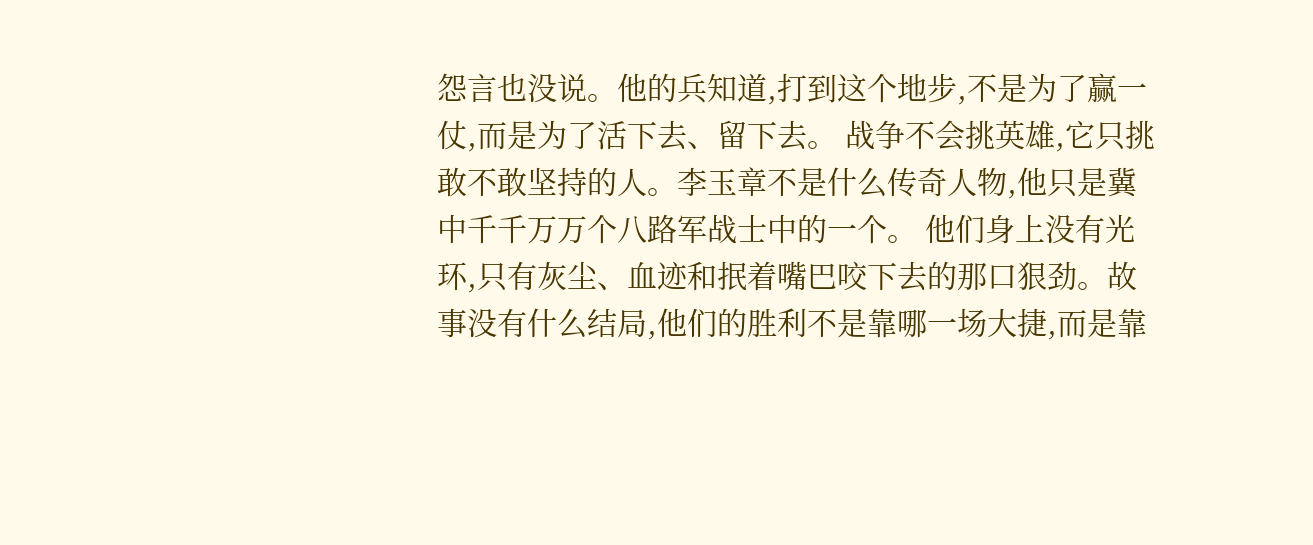怨言也没说。他的兵知道,打到这个地步,不是为了赢一仗,而是为了活下去、留下去。 战争不会挑英雄,它只挑敢不敢坚持的人。李玉章不是什么传奇人物,他只是冀中千千万万个八路军战士中的一个。 他们身上没有光环,只有灰尘、血迹和抿着嘴巴咬下去的那口狠劲。故事没有什么结局,他们的胜利不是靠哪一场大捷,而是靠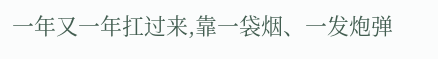一年又一年扛过来,靠一袋烟、一发炮弹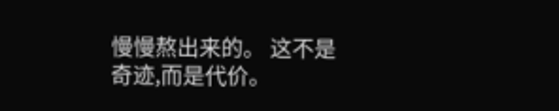慢慢熬出来的。 这不是奇迹,而是代价。